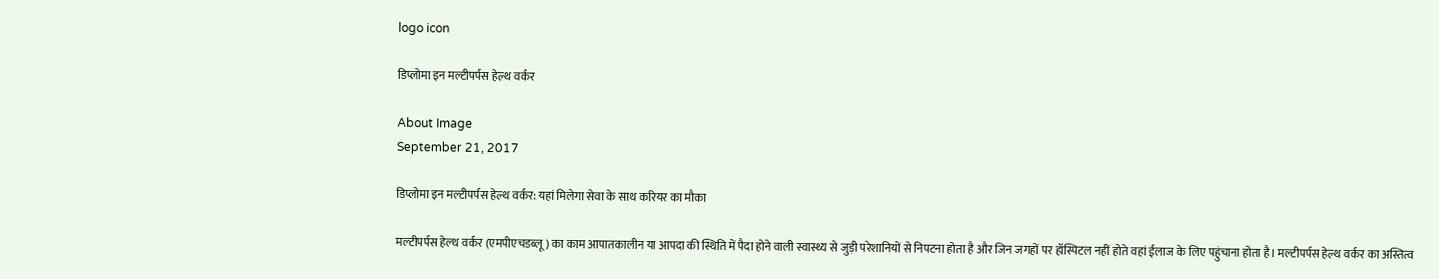logo icon

डिप्लोमा इन मल्टीपर्पस हेल्थ वर्कर

About Image
September 21, 2017

डिप्लोमा इन मल्टीपर्पस हेल्थ वर्कर: यहां मिलेगा सेवा के साथ करियर का मौका

मल्‍टीपर्पस हेल्‍थ वर्कर (एमपीएचडब्लू) का काम आपातकालीन या आपदा की स्थिति में पैदा होने वाली स्वास्थ्य से जुड़ी परेशानियों से निपटना होता है और जिन जगहों पर हॉस्पिटल नहीं होते वहां ईलाज के लिए पहुंचाना होता है। मल्टीपर्पस हेल्थ वर्कर का अस्तित्व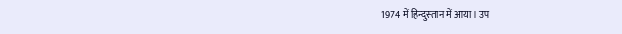1974 में हिन्‍दुस्‍तान में आया। उप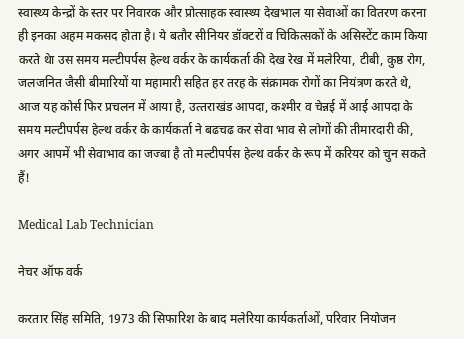स्वास्थ्य केन्द्रों के स्तर पर निवारक और प्रोत्साहक स्वास्थ्य देखभाल या सेवाओं का वितरण करना ही इनका अहम मकसद होता है। ये बतौर सीनियर डॉक्‍टरों व चिकित्‍सकों के असिस्‍टेंट काम किया करते थेा उस समय मल्टीपर्पस हेल्थ वर्कर के कार्यकर्ता की देख रेख में मलेरिया, टीबी, कुष्ठ रोग, जलजनित जैसी बीमारियों या महामारी सहित हर तरह के संक्रामक रोगों का नियंत्रण करते थे, आज यह कोर्स फिर प्रचलन में आया है, उत्‍तराखंड आपदा, कश्‍मीर व चेन्नई में आई आपदा के समय मल्‍टीपर्पस हेल्‍थ वर्कर के कार्यकर्ता ने बढचढ कर सेवा भाव से लोगों की तीमारदारी की, अगर आपमें भी सेवाभाव का जज्‍बा है तो मल्‍टीपर्पस हेल्‍थ वर्कर के रूप में करियर को चुन सकते हैं!

Medical Lab Technician

नेचर ऑफ वर्क

करतार सिंह समिति, 1973 की सिफारिश के बाद मलेरिया कार्यकर्ताओं, परिवार नियोजन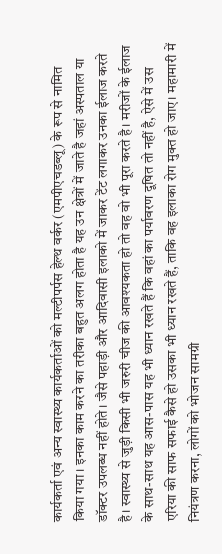कार्यकर्ता एवं अन्य स्वास्थ्य कार्यकर्ताओं को मल्टीपर्पस हेल्थ वर्कर (एमपीएचडब्लू) के रूप से नामित किया गया। इनका काम करने का तरीका बहुत अलग होता है यह उन क्षेत्रों में जाते है जहां अस्पताल या डॉक्टर उपलब्ध नहीं होते। जैसे पहाड़ी और आदिवासी इलाको में जाकर टेंट लगाकर उनका ईलाज करते है। स्वास्थ्य से जुड़ी किसी भी जरुरी चीज की आवश्यकता हो तो वह वो भी पूरा करते है। मरीजों के ईलाज के साथ-साथ यह आस-पास यह भी ध्‍यान रखते हैं कि वहां का पर्यावरण दूषित तो नहीं है, ऐसे में उस एरिया की साफ सफाई कैसे हो उसका भी ध्‍यान रखते हैं, ताकि वह इलाका रोग मुक्त हो जाए। महामारी में नियंत्रण करना, लोगों को भोजन सामग्री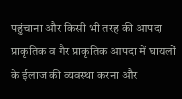पहुंचाना और किसी भी तरह की आपदा प्राकृतिक व गैर प्राकृतिक आपदा में घायलों के ईलाज की व्यवस्था करना और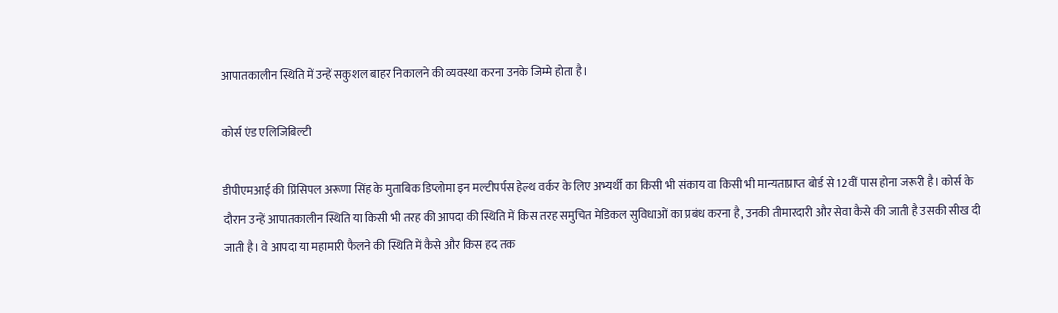आपातकालीन स्थिति में उन्हें सकुशल बाहर निकालने की व्यवस्था करना उनके जिम्मे होता है।

कोर्स एंड एलिजिबिल्टी

डीपीएमआई की प्रिंसिपल अरूणा सिंह के मुताबिक डिप्लोमा इन मल्टीपर्पस हेल्थ वर्कर के लिए अभ्यर्थी का किसी भी संकाय वा किसी भी मान्यताप्राप्त बोर्ड से 12वीं पास होना जरूरी है। कोर्स के दौरान उन्हें आपातकालीन स्थिति या किसी भी तरह की आपदा की स्थिति में किस तरह समुचित मेडिकल सुविधाओं का प्रबंध करना है, उनकी तीमारदारी और सेवा कैसे की जाती है उसकी सीख दी जाती है। वे आपदा या महामारी फैलने की स्थिति में कैसे और किस हद तक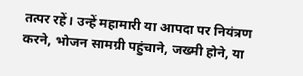तत्पर रहें। उन्हें महामारी या आपदा पर नियंत्रण करने, भोजन सामग्री पहुंचाने, जख्मी होने, या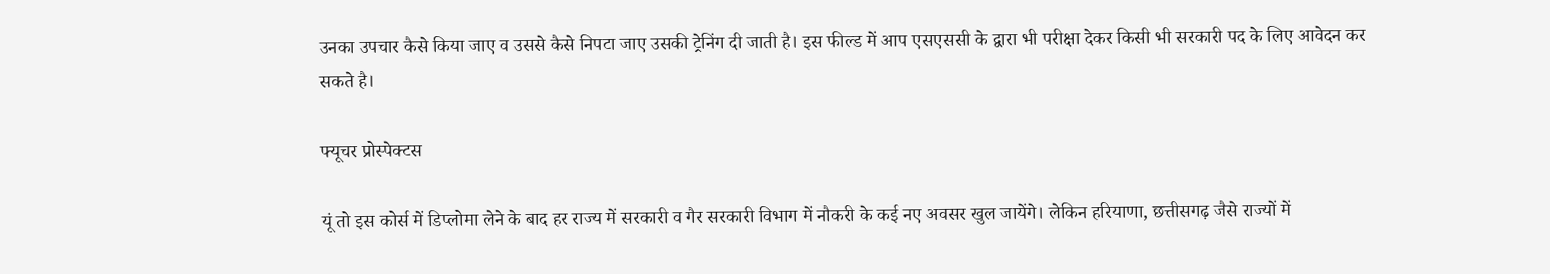उनका उपचार कैसे किया जाए व उससे कैसे निपटा जाए उसकी ट्रेनिंग दी जाती है। इस फील्ड में आप एसएससी के द्वारा भी परीक्षा देकर किसी भी सरकारी पद के लिए आवेदन कर सकते है।

फ्यूचर प्रोस्पेक्टस

यूं तो इस कोर्स में डिप्लोमा लेने के बाद हर राज्य में सरकारी व गैर सरकारी विभाग में नौकरी के कई नए अवसर खुल जायेंगे। लेकिन हरियाणा, छत्तीसगढ़ जैसे राज्यों में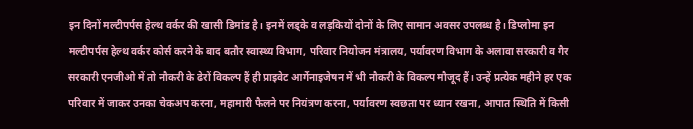इन दिनों मल्‍टीपर्पस हेल्‍थ वर्कर की खासी डिमांड है। इनमें लड्के व लड़कियों दोनों के लिए सामान अवसर उपलब्ध है। डिप्लोमा इन मल्टीपर्पस हेल्थ वर्कर कोर्स करने के बाद बतौर स्वास्थ्य विभाग, परिवार नियोजन मंत्रालय, पर्यावरण विभाग के अलावा सरकारी व गैर सरकारी एनजीओ में तो नौकरी के ढेरों विकल्प हैं ही प्राइवेट आर्गेनाइजेषन में भी नौकरी के विकल्प मौजूद हैं। उन्हें प्रत्येक महीने हर एक परिवार में जाकर उनका चेकअप करना, महामारी फैलने पर नियंत्रण करना, पर्यावरण स्वछता पर ध्यान रखना, आपात स्थिति में किसी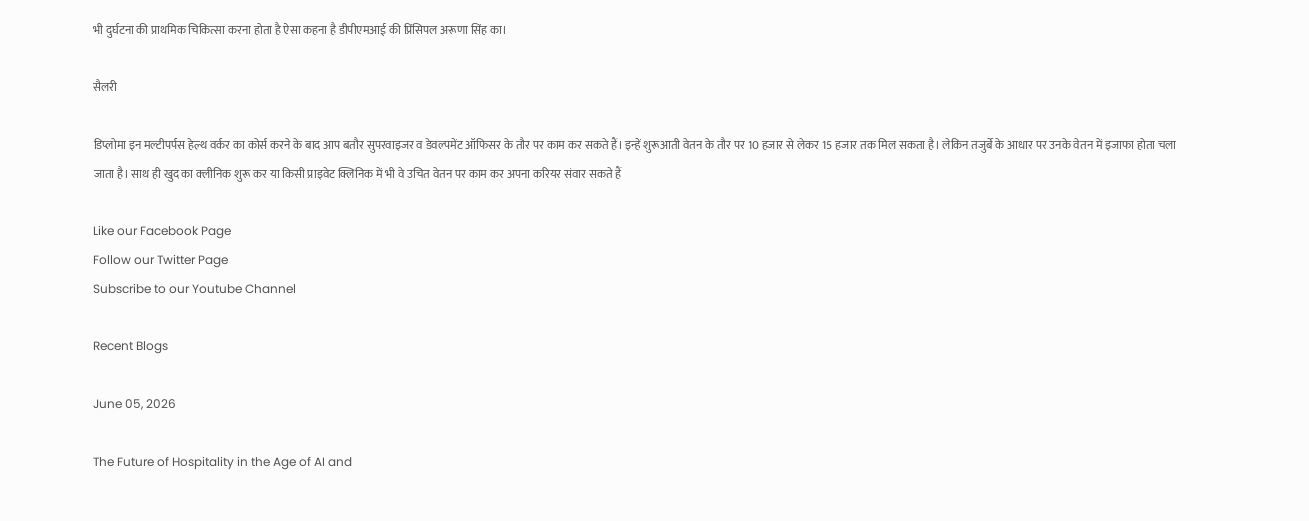भी दुर्घटना की प्राथमिक चिकित्सा करना होता है ऐसा कहना है डीपीएमआई की प्रिंसिपल अरूणा सिंह का।

सैलरी

डिप्लोमा इन मल्टीपर्पस हेल्थ वर्कर का कोर्स करने के बाद आप बतौर सुपरवाइजर व डेवल्पमेंट ऑफिसर के तौर पर काम कर सकते हैं। इन्हें शुरूआती वेतन के तौर पर 10 हजार से लेकर 15 हजार तक मिल सकता है। लेकिन तजुर्बे के आधार पर उनके वेतन में इजाफा होता चला जाता है। साथ ही खुद का क्‍लीनिक शुरू कर या किसी प्राइवेट क्लिनिक में भी वे उचित वेतन पर काम कर अपना करियर संवार सकते हैं

Like our Facebook Page
Follow our Twitter Page
Subscribe to our Youtube Channel

Recent Blogs

June 05, 2026

The Future of Hospitality in the Age of AI and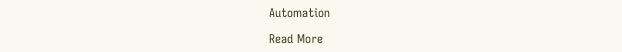Automation

Read More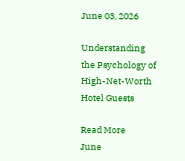June 03, 2026

Understanding the Psychology of High-Net-Worth Hotel Guests

Read More
June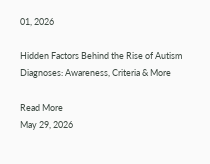01, 2026

Hidden Factors Behind the Rise of Autism Diagnoses: Awareness, Criteria & More

Read More
May 29, 2026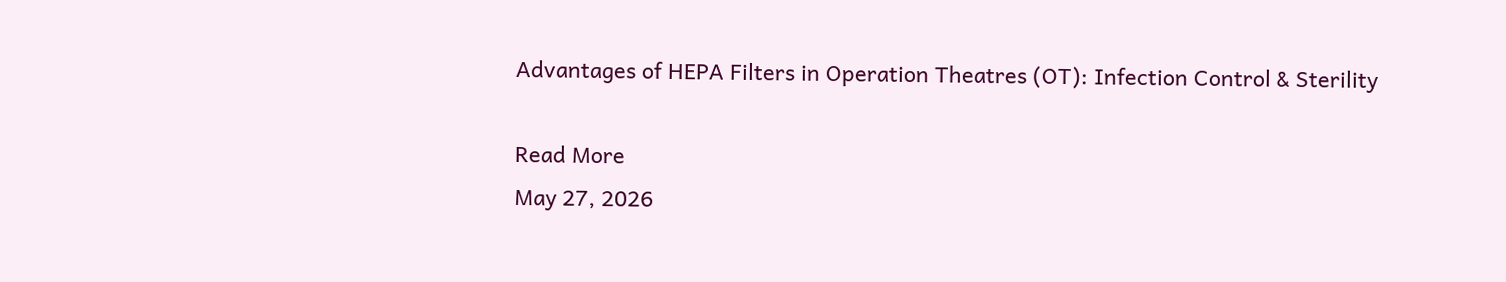Advantages of HEPA Filters in Operation Theatres (OT): Infection Control & Sterility

Read More
May 27, 2026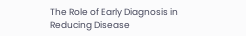The Role of Early Diagnosis in Reducing Disease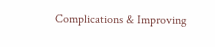Complications & Improving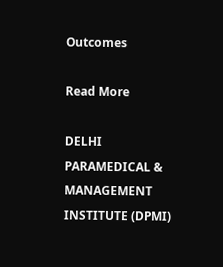Outcomes

Read More

DELHI PARAMEDICAL & MANAGEMENT INSTITUTE (DPMI)